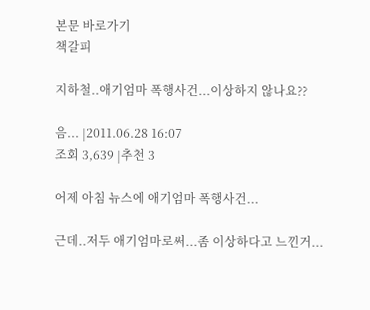본문 바로가기
책갈피

지하철..애기엄마 폭행사건...이상하지 않나요??

음... |2011.06.28 16:07
조회 3,639 |추천 3

어제 아침 뉴스에 애기엄마 폭행사건...

근데..저두 애기엄마로써...좀 이상하다고 느낀거...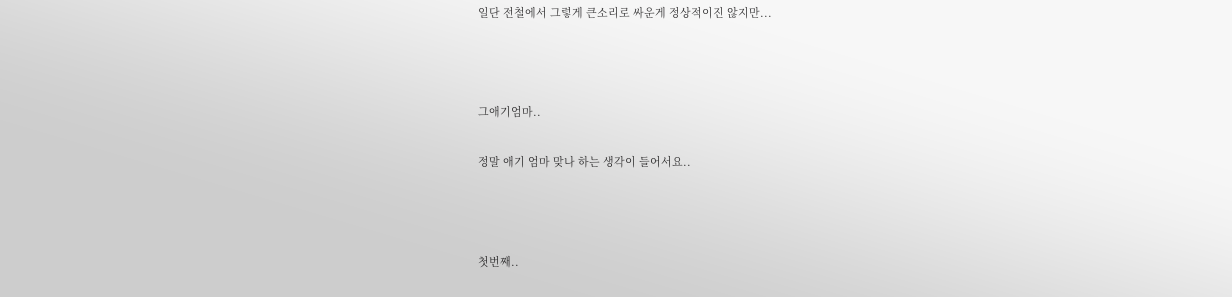일단 전철에서 그렇게 큰소리로 싸운게 정상적이진 않지만...



그애기엄마..

정말 애기 엄마 맞나 하는 생각이 들어서요..



첫번째..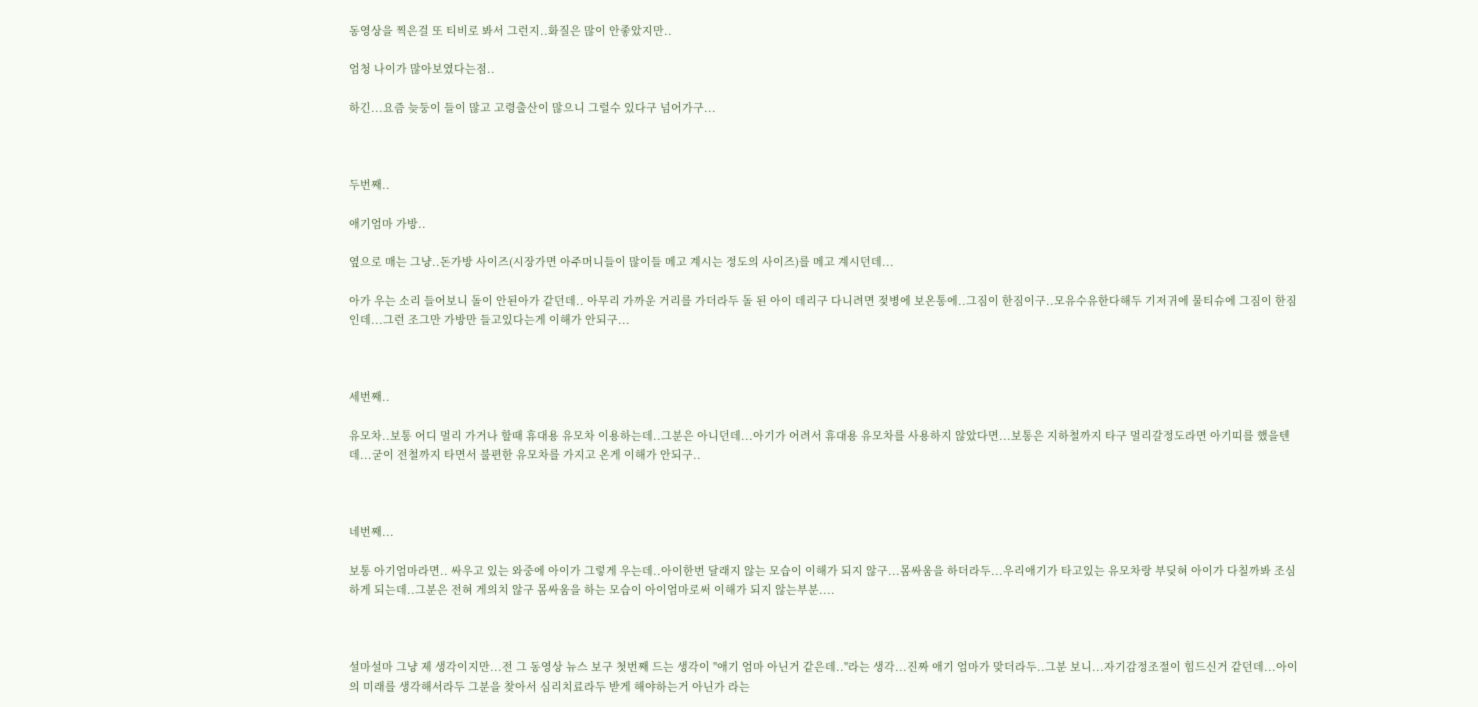동영상을 찍은걸 또 티비로 봐서 그런지..화질은 많이 안좋았지만..

엄청 나이가 많아보였다는점..

하긴...요즘 늦둥이 들이 많고 고령출산이 많으니 그럴수 있다구 넘어가구...



두번째..

애기엄마 가방..

옆으로 매는 그냥..돈가방 사이즈(시장가면 아주머니들이 많이들 메고 계시는 정도의 사이즈)를 메고 계시던데...

아가 우는 소리 들어보니 돌이 안된아가 같던데.. 아무리 가까운 거리를 가더라두 돌 된 아이 데리구 다니려면 젖병에 보온통에..그짐이 한짐이구..모유수유한다해두 기저귀에 물티슈에 그짐이 한짐인데...그런 조그만 가방만 들고있다는게 이해가 안되구...



세번째..

유모차..보통 어디 멀리 가거나 할때 휴대용 유모차 이용하는데..그분은 아니던데...아기가 어려서 휴대용 유모차를 사용하지 않았다면...보통은 지하철까지 타구 멀리갈정도라면 아기띠를 했을텐데...굳이 전철까지 타면서 불편한 유모차를 가지고 온게 이해가 안되구..



네번째...

보통 아기엄마라면.. 싸우고 있는 와중에 아이가 그렇게 우는데..아이한번 달래지 않는 모습이 이해가 되지 않구...몸싸움을 하더라두...우리애기가 타고있는 유모차랑 부딪혀 아이가 다칠까봐 조심하게 되는데..그분은 전혀 게의치 않구 몸싸움을 하는 모습이 아이엄마로써 이해가 되지 않는부분....



설마설마 그냥 제 생각이지만...전 그 동영상 뉴스 보구 첫번째 드는 생각이 "애기 엄마 아닌거 같은데.."라는 생각...진짜 애기 엄마가 맞더라두..그분 보니...자기감정조절이 힘드신거 같던데...아이의 미래를 생각해서라두 그분을 찾아서 심리치료라두 받게 해야하는거 아닌가 라는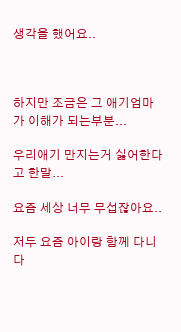생각을 했어요..



하지만 조금은 그 애기엄마가 이해가 되는부분...

우리애기 만지는거 싫어한다고 한말...

요즘 세상 너무 무섭잖아요..

저두 요즘 아이랑 함께 다니다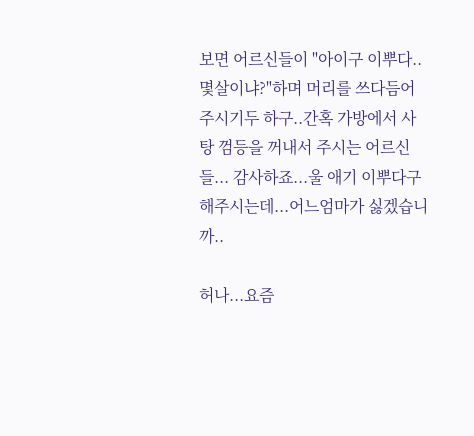보면 어르신들이 "아이구 이뿌다..몇살이냐?"하며 머리를 쓰다듬어 주시기두 하구..간혹 가방에서 사탕 껌등을 꺼내서 주시는 어르신들... 감사하죠...울 애기 이뿌다구 해주시는데...어느엄마가 싫겠습니까..

허나...요즘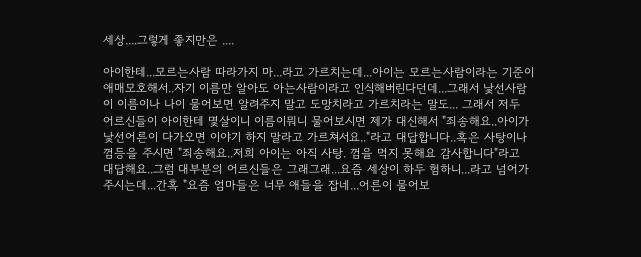세상....그렇게 좋지만은 ....

아이한테...모르는사람 따라가지 마...라고 가르치는데...아이는 모르는사람이라는 기준이 애매모호해서..자기 이름만 알아도 아는사람이라고 인식해버린다던데...그래서 낯선사람이 이름이나 나이 물어보면 알려주지 말고 도망치라고 가르치라는 말도... 그래서 저두 어르신들이 아이한테 몇살이니 이름이뭐니 물어보시면 제가 대신해서 "죄송해요..아이가 낯선어른이 다가오면 이야기 하지 말라고 가르쳐서요.."라고 대답합니다..혹은 사탕이나 껌등을 주시면 "죄송해요..저희 아이는 아직 사탕. 껌을 먹지 못해요 감사합니다"라고 대답해요..그럼 대부분의 어르신들은 그래그래...요즘 세상이 하두 험하니...라고 넘어가 주시는데...간혹 "요즘 엄마들은 너무 애들을 잡네...어른이 물어보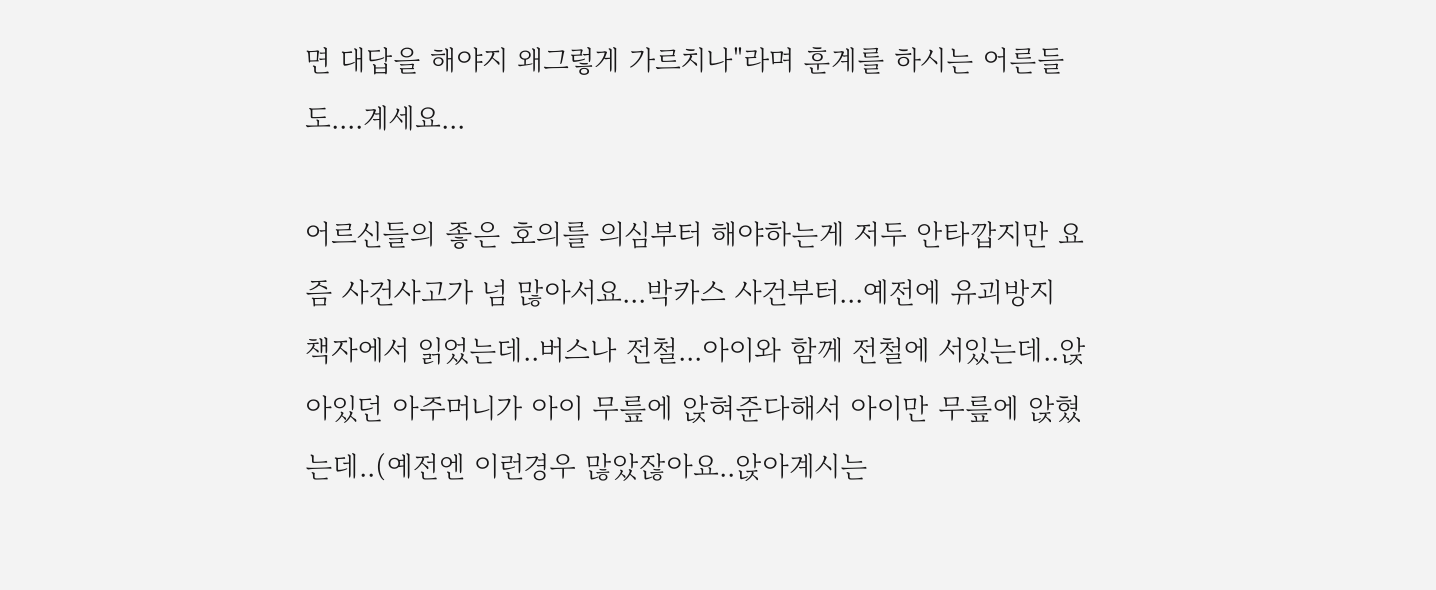면 대답을 해야지 왜그렇게 가르치나"라며 훈계를 하시는 어른들도....계세요...

어르신들의 좋은 호의를 의심부터 해야하는게 저두 안타깝지만 요즘 사건사고가 넘 많아서요...박카스 사건부터...예전에 유괴방지 책자에서 읽었는데..버스나 전철...아이와 함께 전철에 서있는데..앉아있던 아주머니가 아이 무릎에 앉혀준다해서 아이만 무릎에 앉혔는데..(예전엔 이런경우 많았잖아요..앉아계시는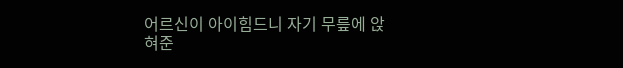어르신이 아이힘드니 자기 무릎에 앉혀준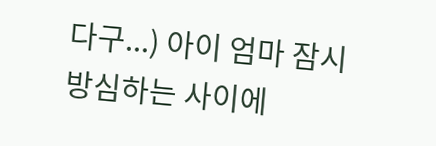다구...) 아이 엄마 잠시 방심하는 사이에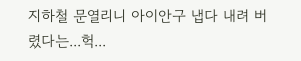지하철 문열리니 아이안구 냅다 내려 버렸다는...헉...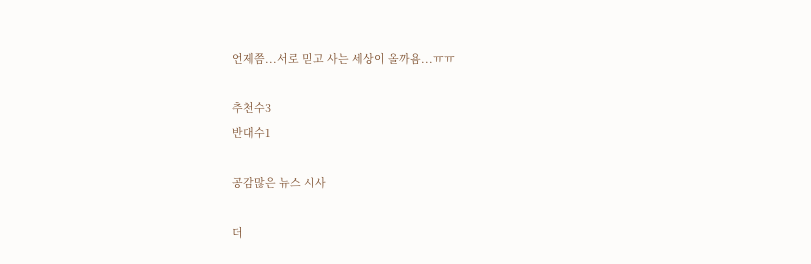언제쯤...서로 믿고 사는 세상이 올까욤...ㅠㅠ

추천수3
반대수1

공감많은 뉴스 시사

더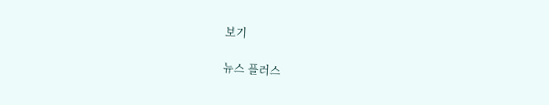보기

뉴스 플러스